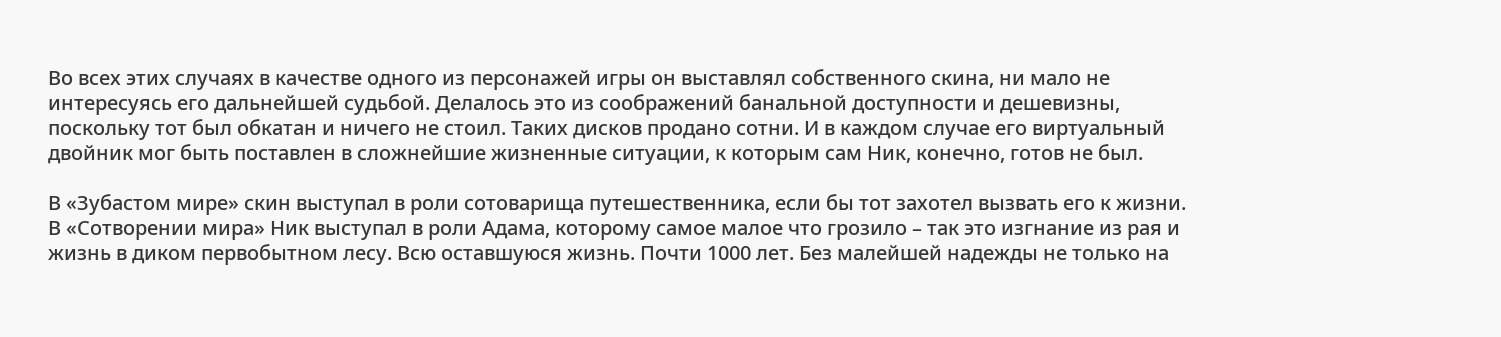Во всех этих случаях в качестве одного из персонажей игры он выставлял собственного скина, ни мало не интересуясь его дальнейшей судьбой. Делалось это из соображений банальной доступности и дешевизны, поскольку тот был обкатан и ничего не стоил. Таких дисков продано сотни. И в каждом случае его виртуальный двойник мог быть поставлен в сложнейшие жизненные ситуации, к которым сам Ник, конечно, готов не был.

В «Зубастом мире» скин выступал в роли сотоварища путешественника, если бы тот захотел вызвать его к жизни. В «Сотворении мира» Ник выступал в роли Адама, которому самое малое что грозило – так это изгнание из рая и жизнь в диком первобытном лесу. Всю оставшуюся жизнь. Почти 1000 лет. Без малейшей надежды не только на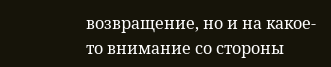возвращение, но и на какое-то внимание со стороны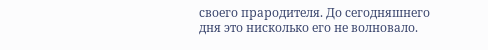своего прародителя. До сегодняшнего дня это нисколько его не волновало.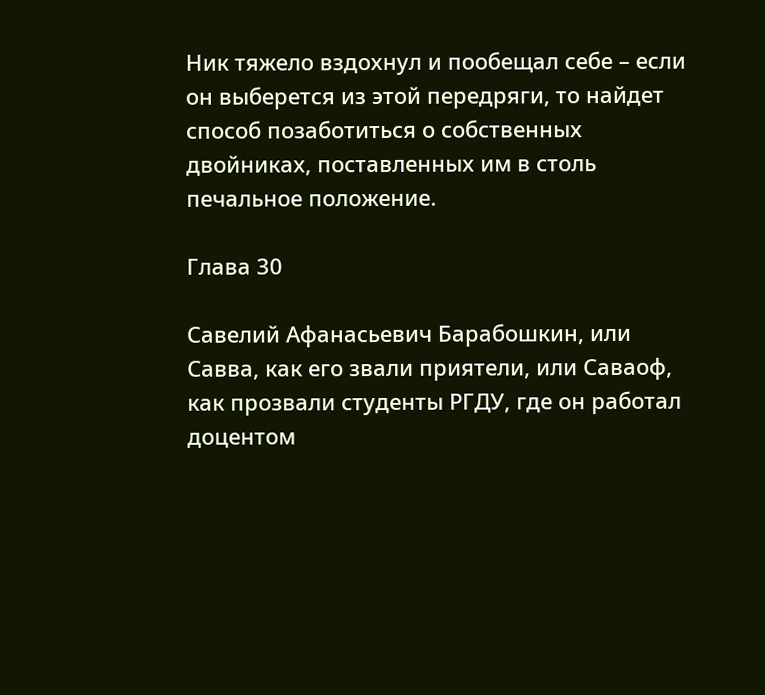Ник тяжело вздохнул и пообещал себе – если он выберется из этой передряги, то найдет способ позаботиться о собственных двойниках, поставленных им в столь печальное положение.

Глава 30

Савелий Афанасьевич Барабошкин, или Савва, как его звали приятели, или Саваоф, как прозвали студенты РГДУ, где он работал доцентом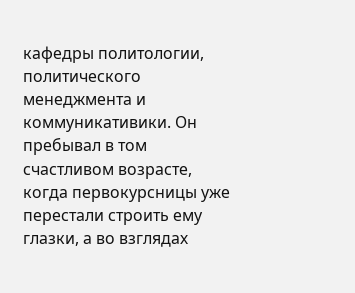кафедры политологии, политического менеджмента и коммуникативики. Он пребывал в том счастливом возрасте, когда первокурсницы уже перестали строить ему глазки, а во взглядах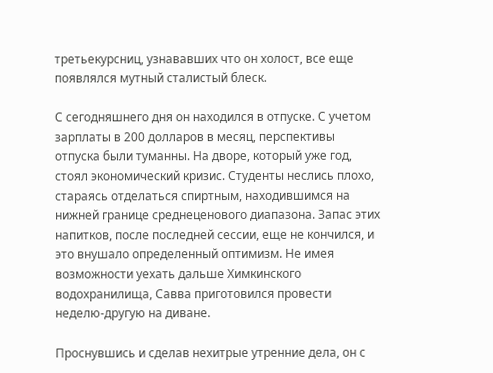третьекурсниц, узнававших что он холост, все еще появлялся мутный сталистый блеск.

С сегодняшнего дня он находился в отпуске. С учетом зарплаты в 200 долларов в месяц, перспективы отпуска были туманны. На дворе, который уже год, стоял экономический кризис. Студенты неслись плохо, стараясь отделаться спиртным, находившимся на нижней границе среднеценового диапазона. Запас этих напитков, после последней сессии, еще не кончился, и это внушало определенный оптимизм. Не имея возможности уехать дальше Химкинского водохранилища, Савва приготовился провести неделю-другую на диване.

Проснувшись и сделав нехитрые утренние дела, он с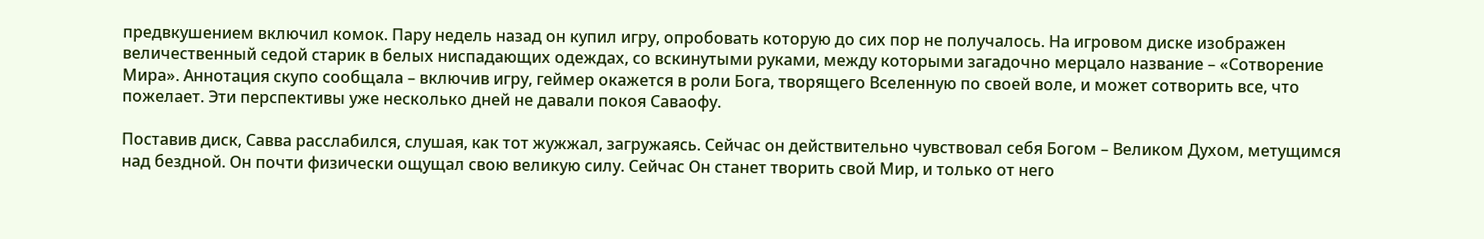предвкушением включил комок. Пару недель назад он купил игру, опробовать которую до сих пор не получалось. На игровом диске изображен величественный седой старик в белых ниспадающих одеждах, со вскинутыми руками, между которыми загадочно мерцало название – «Сотворение Мира». Аннотация скупо сообщала – включив игру, геймер окажется в роли Бога, творящего Вселенную по своей воле, и может сотворить все, что пожелает. Эти перспективы уже несколько дней не давали покоя Саваофу.

Поставив диск, Савва расслабился, слушая, как тот жужжал, загружаясь. Сейчас он действительно чувствовал себя Богом – Великом Духом, метущимся над бездной. Он почти физически ощущал свою великую силу. Сейчас Он станет творить свой Мир, и только от него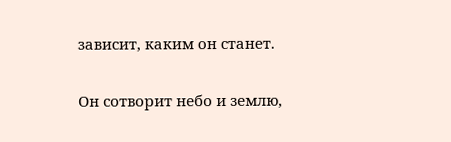зависит, каким он станет.

Он сотворит небо и землю,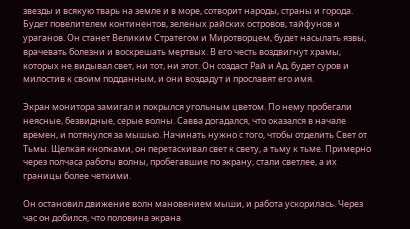звезды и всякую тварь на земле и в море, сотворит народы, страны и города. Будет повелителем континентов, зеленых райских островов, тайфунов и ураганов. Он станет Великим Стратегом и Миротворцем, будет насылать язвы, врачевать болезни и воскрешать мертвых. В его честь воздвигнут храмы, которых не видывал свет, ни тот, ни этот. Он создаст Рай и Ад, будет суров и милостив к своим подданным, и они воздадут и прославят его имя.

Экран монитора замигал и покрылся угольным цветом. По нему пробегали неясные, безвидные, серые волны. Савва догадался, что оказался в начале времен, и потянулся за мышью. Начинать нужно с того, чтобы отделить Свет от Тьмы. Щелкая кнопками, он перетаскивал свет к свету, а тьму к тьме. Примерно через полчаса работы волны, пробегавшие по экрану, стали светлее, а их границы более четкими.

Он остановил движение волн мановением мыши, и работа ускорилась. Через час он добился, что половина экрана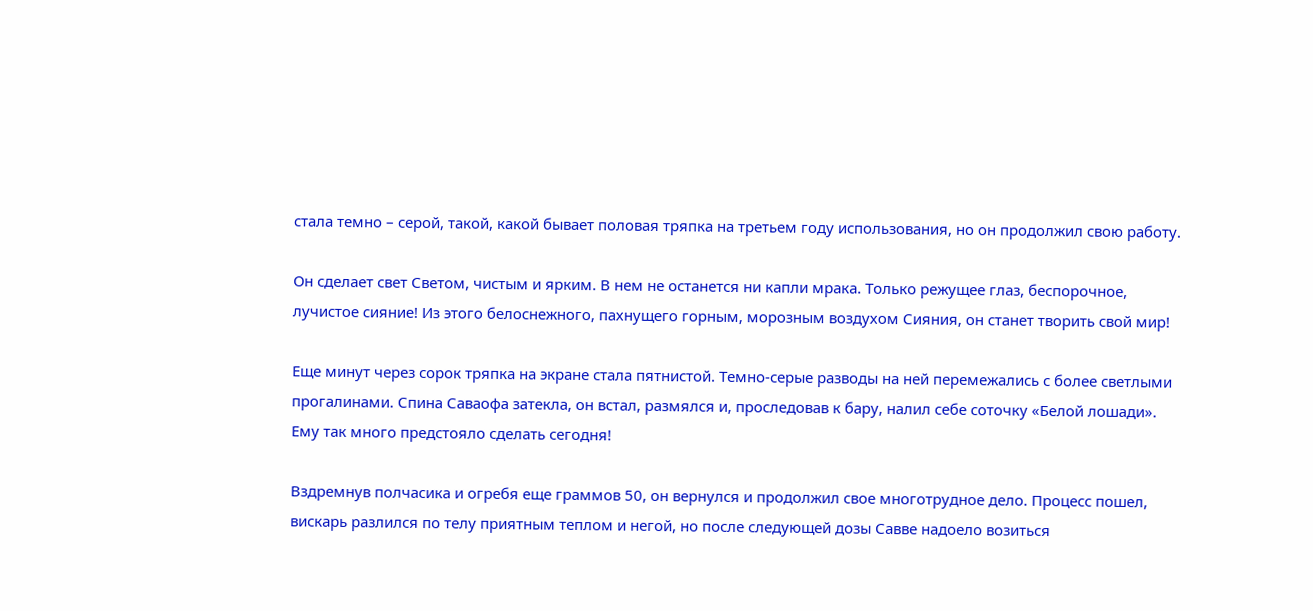стала темно – серой, такой, какой бывает половая тряпка на третьем году использования, но он продолжил свою работу.

Он сделает свет Светом, чистым и ярким. В нем не останется ни капли мрака. Только режущее глаз, беспорочное, лучистое сияние! Из этого белоснежного, пахнущего горным, морозным воздухом Сияния, он станет творить свой мир!

Еще минут через сорок тряпка на экране стала пятнистой. Темно-серые разводы на ней перемежались с более светлыми прогалинами. Спина Саваофа затекла, он встал, размялся и, проследовав к бару, налил себе соточку «Белой лошади». Ему так много предстояло сделать сегодня!

Вздремнув полчасика и огребя еще граммов 50, он вернулся и продолжил свое многотрудное дело. Процесс пошел, вискарь разлился по телу приятным теплом и негой, но после следующей дозы Савве надоело возиться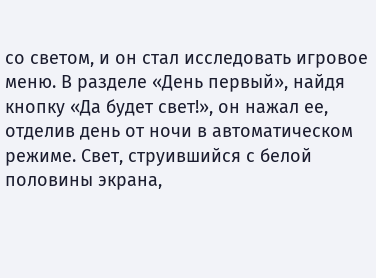со светом, и он стал исследовать игровое меню. В разделе «День первый», найдя кнопку «Да будет свет!», он нажал ее, отделив день от ночи в автоматическом режиме. Свет, струившийся с белой половины экрана,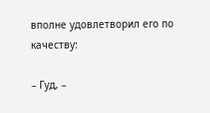вполне удовлетворил его по качеству:

– Гуд, –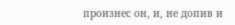произнес он, и, не допив и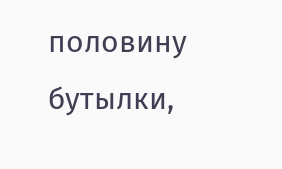половину бутылки,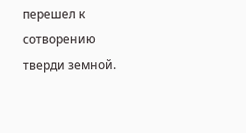перешел к сотворению тверди земной.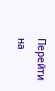Перейти на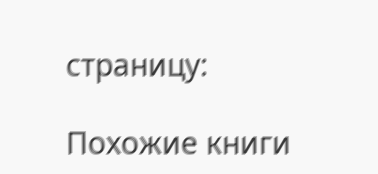страницу:

Похожие книги